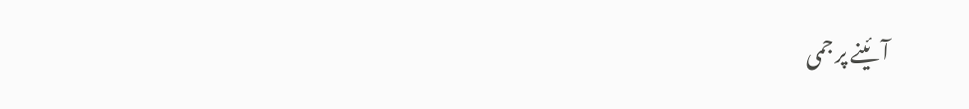آئینے پر جمی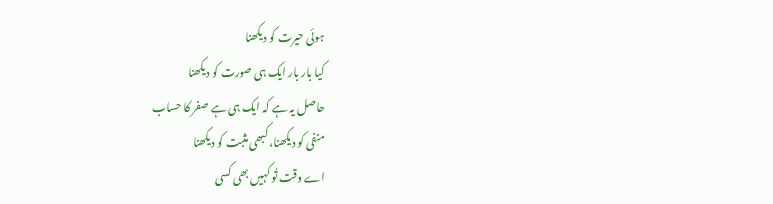ہوئی حیرت کو دیکھنا
کیا بار بار ایک ہی صورت کو دیکھنا
حاصل یہ ہے کہ ایک ہی ہے صفر کا حساب
منفی کو دیکھنا، کبھی مثبت کو دیکھنا
اے وقت تُو کہیں بھی کسی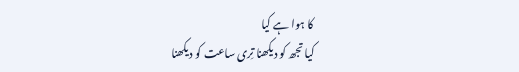کا ہوا ہے کیا
کیا تجھ کو دیکھنا تِری ساعت کو دیکھنا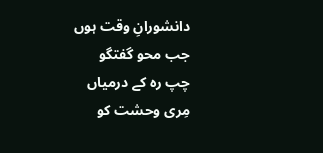دانشورانِ وقت ہوں جب محو گفتگو
چپ رہ کے درمیاں مِری وحشت کو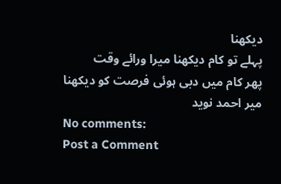دیکھنا
پہلے تو کام دیکھنا میرا ورائے وقت
پھر کام میں دبی ہوئی فرصت کو دیکھنا
میر احمد نوید
No comments:
Post a Comment